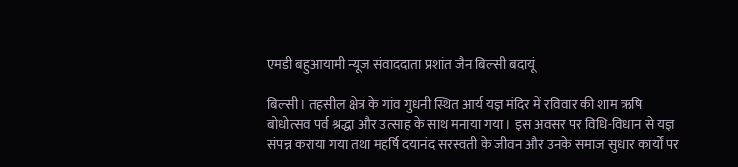एमडी बहुआयामी न्यूज संवाददाता प्रशांत जैन बिल्सी बदायूं

बिल्सी। तहसील क्षेत्र के गांव गुधनी स्थित आर्य यज्ञ मंदिर में रविवार की शाम ऋषि बोधोत्सव पर्व श्रद्धा और उत्साह के साथ मनाया गया। इस अवसर पर विधि-विधान से यज्ञ संपन्न कराया गया तथा महर्षि दयानंद सरस्वती के जीवन और उनके समाज सुधार कार्यों पर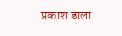प्रकाश डाला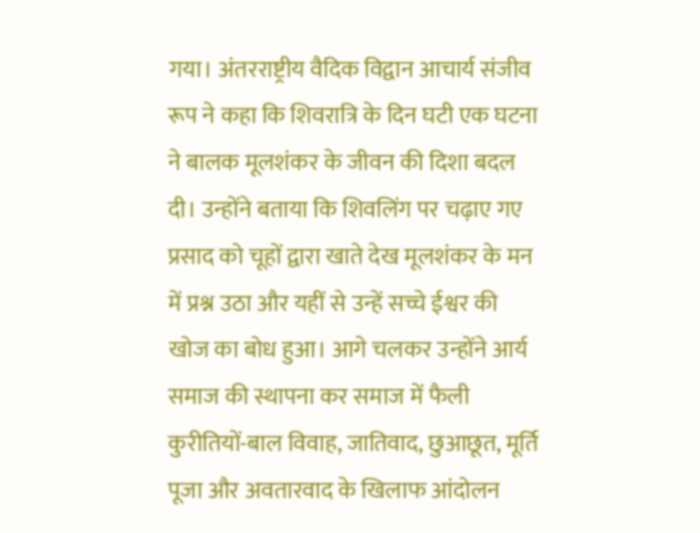गया। अंतरराष्ट्रीय वैदिक विद्वान आचार्य संजीव रूप ने कहा कि शिवरात्रि के दिन घटी एक घटना ने बालक मूलशंकर के जीवन की दिशा बदल दी। उन्होंने बताया कि शिवलिंग पर चढ़ाए गए प्रसाद को चूहों द्वारा खाते देख मूलशंकर के मन में प्रश्न उठा और यहीं से उन्हें सच्चे ईश्वर की खोज का बोध हुआ। आगे चलकर उन्होंने आर्य समाज की स्थापना कर समाज में फैली कुरीतियों-बाल विवाह, जातिवाद, छुआछूत, मूर्ति पूजा और अवतारवाद के खिलाफ आंदोलन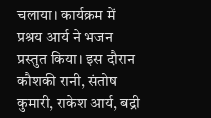चलाया। कार्यक्रम में प्रश्रय आर्य ने भजन प्रस्तुत किया। इस दौरान कौशकी रानी, संतोष कुमारी, राकेश आर्य, बद्री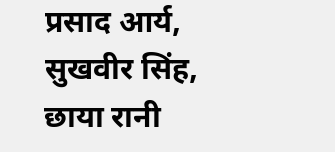प्रसाद आर्य, सुखवीर सिंह, छाया रानी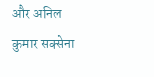और अनिल कुमार सक्सेना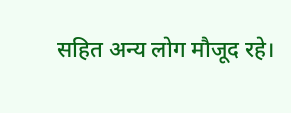सहित अन्य लोग मौजूद रहे।